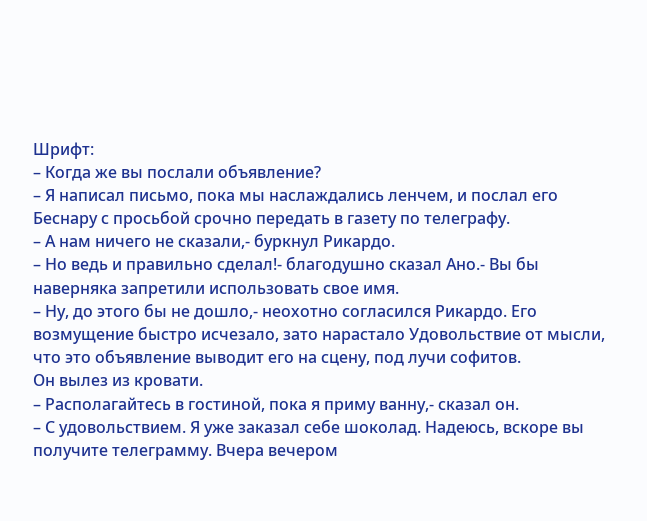Шрифт:
– Когда же вы послали объявление?
– Я написал письмо, пока мы наслаждались ленчем, и послал его Беснару с просьбой срочно передать в газету по телеграфу.
– А нам ничего не сказали,- буркнул Рикардо.
– Но ведь и правильно сделал!- благодушно сказал Ано.- Вы бы наверняка запретили использовать свое имя.
– Ну, до этого бы не дошло,- неохотно согласился Рикардо. Его возмущение быстро исчезало, зато нарастало Удовольствие от мысли, что это объявление выводит его на сцену, под лучи софитов.
Он вылез из кровати.
– Располагайтесь в гостиной, пока я приму ванну,- сказал он.
– С удовольствием. Я уже заказал себе шоколад. Надеюсь, вскоре вы получите телеграмму. Вчера вечером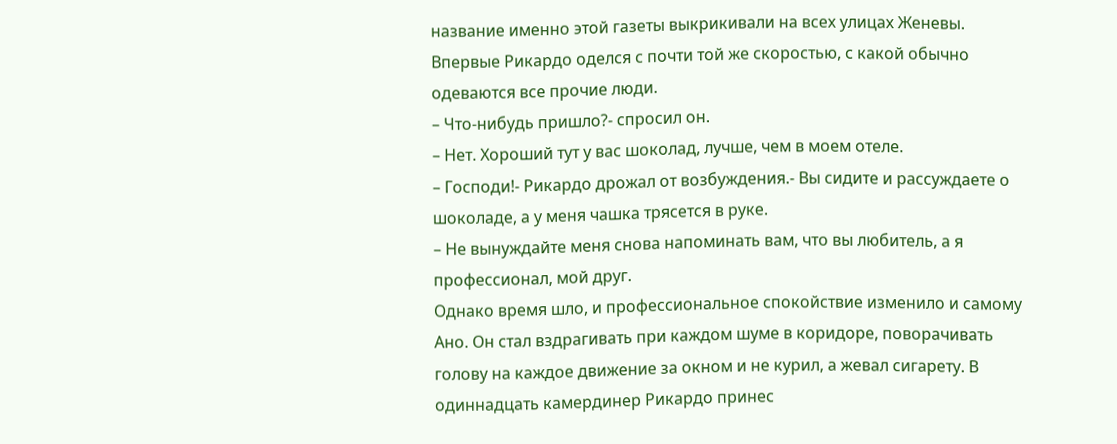название именно этой газеты выкрикивали на всех улицах Женевы.
Впервые Рикардо оделся с почти той же скоростью, с какой обычно одеваются все прочие люди.
– Что-нибудь пришло?- спросил он.
– Нет. Хороший тут у вас шоколад, лучше, чем в моем отеле.
– Господи!- Рикардо дрожал от возбуждения.- Вы сидите и рассуждаете о шоколаде, а у меня чашка трясется в руке.
– Не вынуждайте меня снова напоминать вам, что вы любитель, а я профессионал, мой друг.
Однако время шло, и профессиональное спокойствие изменило и самому Ано. Он стал вздрагивать при каждом шуме в коридоре, поворачивать голову на каждое движение за окном и не курил, а жевал сигарету. В одиннадцать камердинер Рикардо принес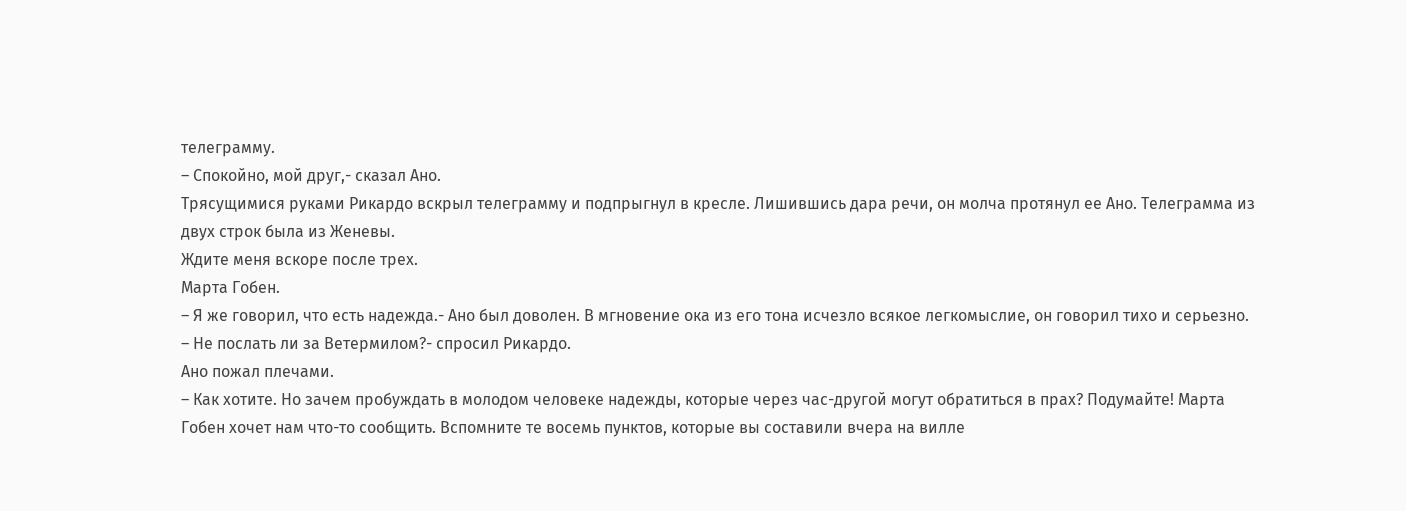телеграмму.
– Спокойно, мой друг,- сказал Ано.
Трясущимися руками Рикардо вскрыл телеграмму и подпрыгнул в кресле. Лишившись дара речи, он молча протянул ее Ано. Телеграмма из двух строк была из Женевы.
Ждите меня вскоре после трех.
Марта Гобен.
– Я же говорил, что есть надежда.- Ано был доволен. В мгновение ока из его тона исчезло всякое легкомыслие, он говорил тихо и серьезно.
– Не послать ли за Ветермилом?- спросил Рикардо.
Ано пожал плечами.
– Как хотите. Но зачем пробуждать в молодом человеке надежды, которые через час-другой могут обратиться в прах? Подумайте! Марта Гобен хочет нам что-то сообщить. Вспомните те восемь пунктов, которые вы составили вчера на вилле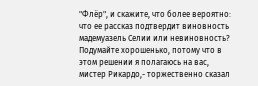"Флёр", и скажите, что более вероятно: что ее рассказ подтвердит виновность мадемуазель Селии или невиновность? Подумайте хорошенько, потому что в этом решении я полагаюсь на вас, мистер Рикардо,- торжественно сказал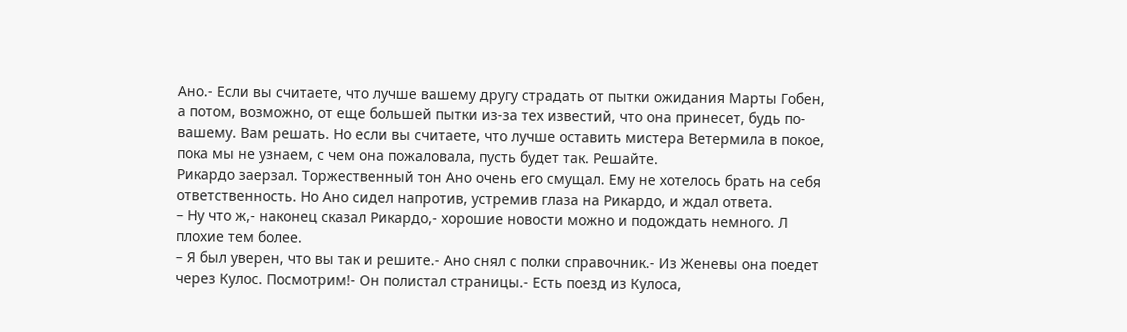Ано.- Если вы считаете, что лучше вашему другу страдать от пытки ожидания Марты Гобен, а потом, возможно, от еще большей пытки из-за тех известий, что она принесет, будь по-вашему. Вам решать. Но если вы считаете, что лучше оставить мистера Ветермила в покое, пока мы не узнаем, с чем она пожаловала, пусть будет так. Решайте.
Рикардо заерзал. Торжественный тон Ано очень его смущал. Ему не хотелось брать на себя ответственность. Но Ано сидел напротив, устремив глаза на Рикардо, и ждал ответа.
– Ну что ж,- наконец сказал Рикардо,- хорошие новости можно и подождать немного. Л плохие тем более.
– Я был уверен, что вы так и решите.- Ано снял с полки справочник.- Из Женевы она поедет через Кулос. Посмотрим!- Он полистал страницы.- Есть поезд из Кулоса,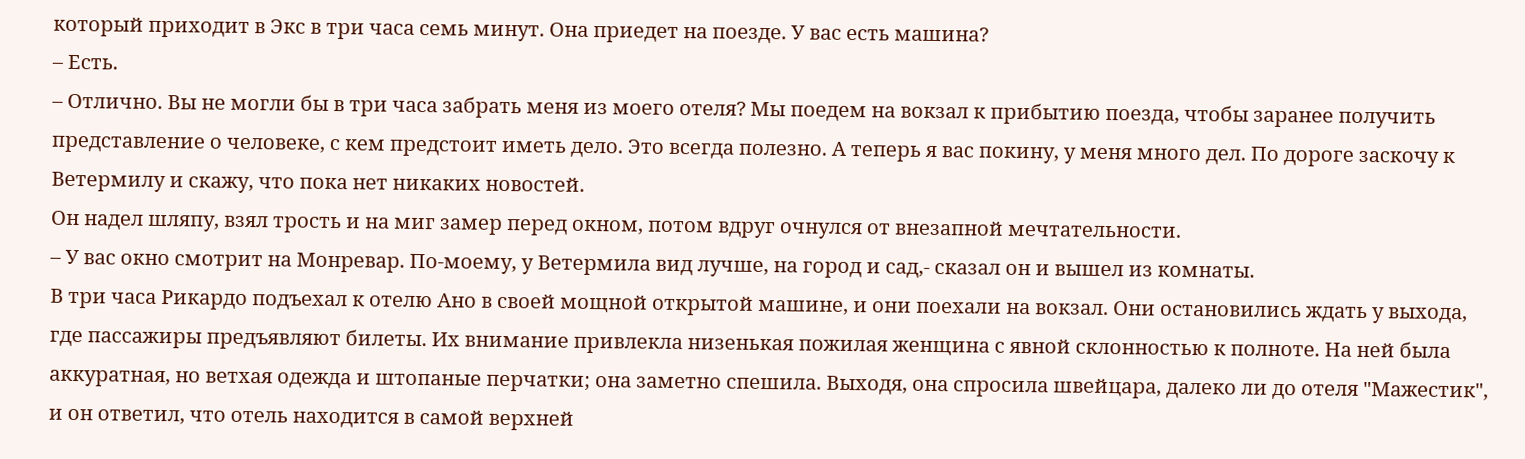который приходит в Экс в три часа семь минут. Она приедет на поезде. У вас есть машина?
– Есть.
– Отлично. Вы не могли бы в три часа забрать меня из моего отеля? Мы поедем на вокзал к прибытию поезда, чтобы заранее получить представление о человеке, с кем предстоит иметь дело. Это всегда полезно. А теперь я вас покину, у меня много дел. По дороге заскочу к Ветермилу и скажу, что пока нет никаких новостей.
Он надел шляпу, взял трость и на миг замер перед окном, потом вдруг очнулся от внезапной мечтательности.
– У вас окно смотрит на Монревар. По-моему, у Ветермила вид лучше, на город и сад,- сказал он и вышел из комнаты.
В три часа Рикардо подъехал к отелю Ано в своей мощной открытой машине, и они поехали на вокзал. Они остановились ждать у выхода, где пассажиры предъявляют билеты. Их внимание привлекла низенькая пожилая женщина с явной склонностью к полноте. На ней была аккуратная, но ветхая одежда и штопаные перчатки; она заметно спешила. Выходя, она спросила швейцара, далеко ли до отеля "Мажестик", и он ответил, что отель находится в самой верхней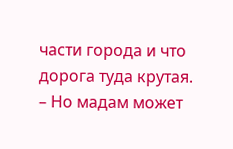части города и что дорога туда крутая.
– Но мадам может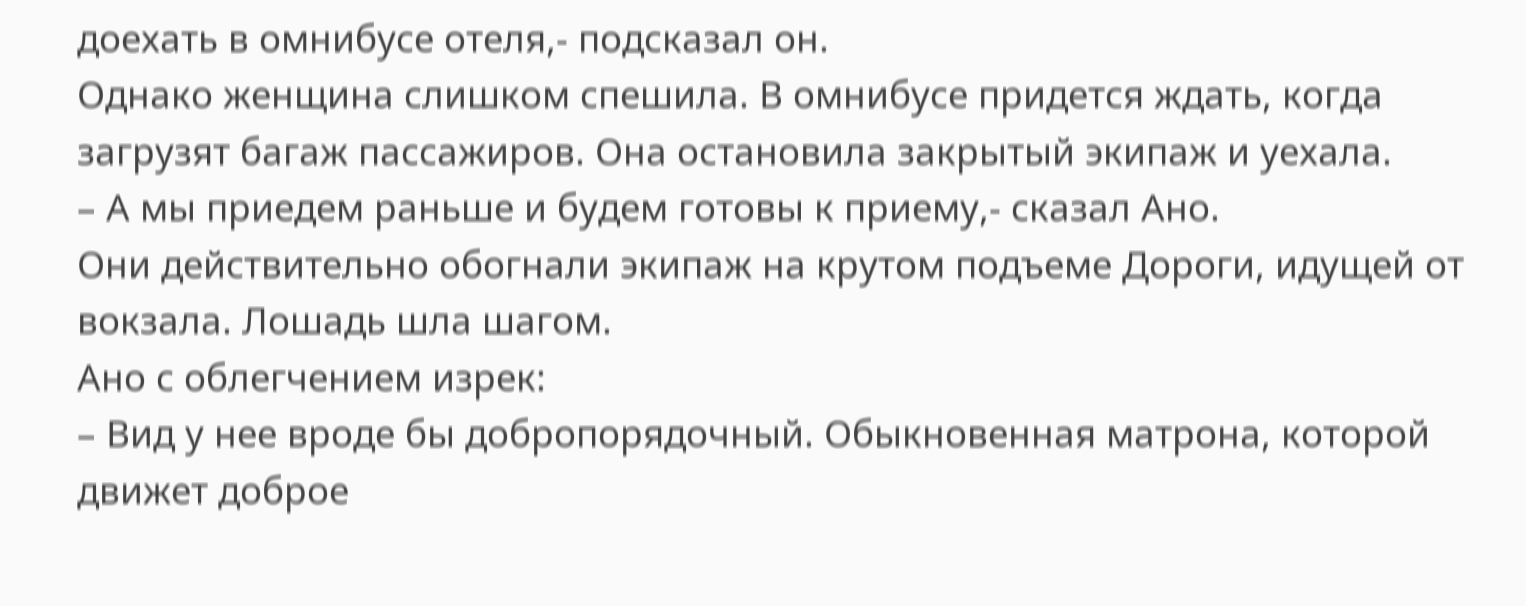доехать в омнибусе отеля,- подсказал он.
Однако женщина слишком спешила. В омнибусе придется ждать, когда загрузят багаж пассажиров. Она остановила закрытый экипаж и уехала.
– А мы приедем раньше и будем готовы к приему,- сказал Ано.
Они действительно обогнали экипаж на крутом подъеме Дороги, идущей от вокзала. Лошадь шла шагом.
Ано с облегчением изрек:
– Вид у нее вроде бы добропорядочный. Обыкновенная матрона, которой движет доброе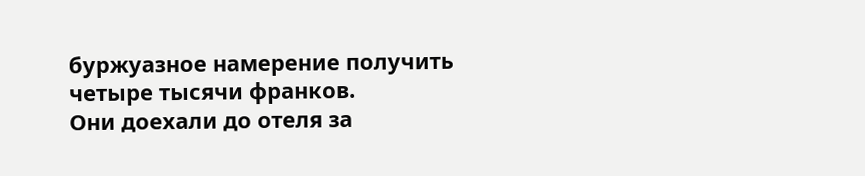буржуазное намерение получить четыре тысячи франков.
Они доехали до отеля за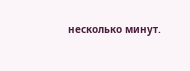несколько минут.